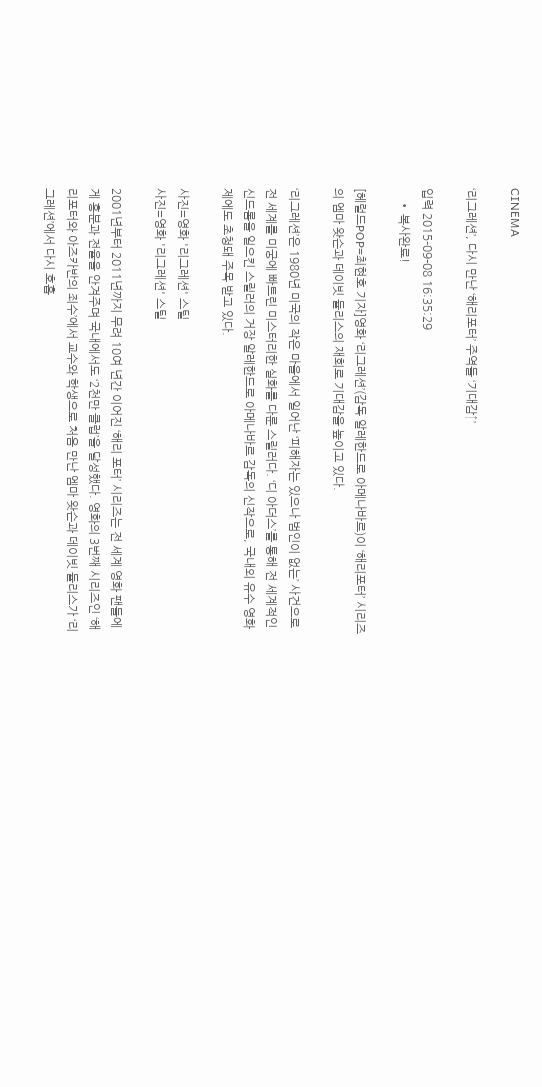CINEMA

‘리그레션’, 다시 만난 ‘해리포터’ 주역들 ‘기대감↑’

입력 2015-09-08 16:35:29
    • 복사완료!

[헤럴드POP=최현호 기자]영화 ‘리그레션’(감독 알레한드로 아메나바르)이 ‘해리포터’ 시리즈의 엠마 왓슨과 데이빗 듈리스의 재회로 기대감을 높이고 있다.

‘리그레션’은 1980년 미국의 작은 마을에서 일어난 ‘피해자는 있으나 범인이 없는’ 사건으로 전 세계를 미궁에 빠트린 미스터리한 실화를 다룬 스릴러다. ‘디 아더스’를 통해 전 세계적인 신드롬을 일으킨 스릴러의 거장 알레한드로 아메나바르 감독의 신작으로, 국내외 유수 영화제에도 초청돼 주목 받고 있다.

사진=영화 '리그레션' 스틸
사진=영화 '리그레션' 스틸

2001년부터 2011년까지 무려 10여 년간 이어진 ‘해리 포터’ 시리즈는 전 세계 영화 팬들에게 흥분과 전율을 안겨주며 국내에서도 ‘2천만 클럽’을 달성했다. 영화의 3번째 시리즈인 ‘해리포터와 아즈카반의 죄수’에서 교수와 학생으로 처음 만난 엠마 왓슨과 데이빗 듈리스가 ‘리그레션’에서 다시 호흡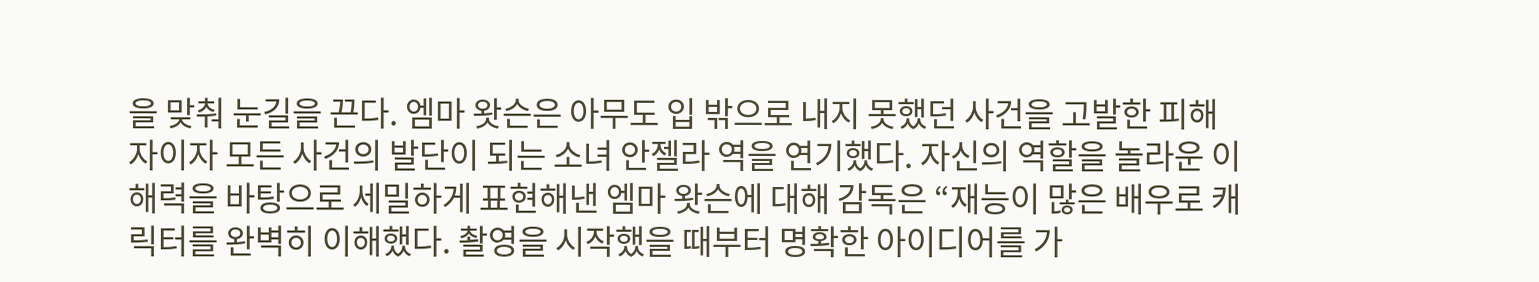을 맞춰 눈길을 끈다. 엠마 왓슨은 아무도 입 밖으로 내지 못했던 사건을 고발한 피해자이자 모든 사건의 발단이 되는 소녀 안젤라 역을 연기했다. 자신의 역할을 놀라운 이해력을 바탕으로 세밀하게 표현해낸 엠마 왓슨에 대해 감독은 “재능이 많은 배우로 캐릭터를 완벽히 이해했다. 촬영을 시작했을 때부터 명확한 아이디어를 가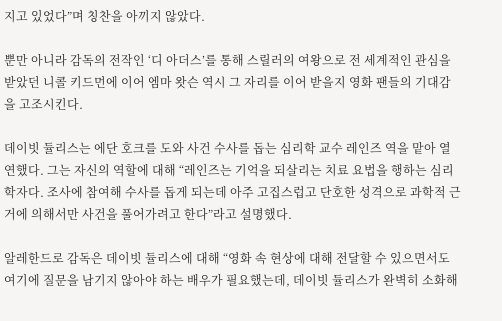지고 있었다”며 칭찬을 아끼지 않았다.

뿐만 아니라 감독의 전작인 ‘디 아더스’를 통해 스릴러의 여왕으로 전 세계적인 관심을 받았던 니콜 키드먼에 이어 엠마 왓슨 역시 그 자리를 이어 받을지 영화 팬들의 기대감을 고조시킨다.

데이빗 듈리스는 에단 호크를 도와 사건 수사를 돕는 심리학 교수 레인즈 역을 맡아 열연했다. 그는 자신의 역할에 대해 “레인즈는 기억을 되살리는 치료 요법을 행하는 심리학자다. 조사에 참여해 수사를 돕게 되는데 아주 고집스럽고 단호한 성격으로 과학적 근거에 의해서만 사건을 풀어가려고 한다”라고 설명했다.

알레한드로 감독은 데이빗 듈리스에 대해 “영화 속 현상에 대해 전달할 수 있으면서도 여기에 질문을 남기지 않아야 하는 배우가 필요했는데, 데이빗 듈리스가 완벽히 소화해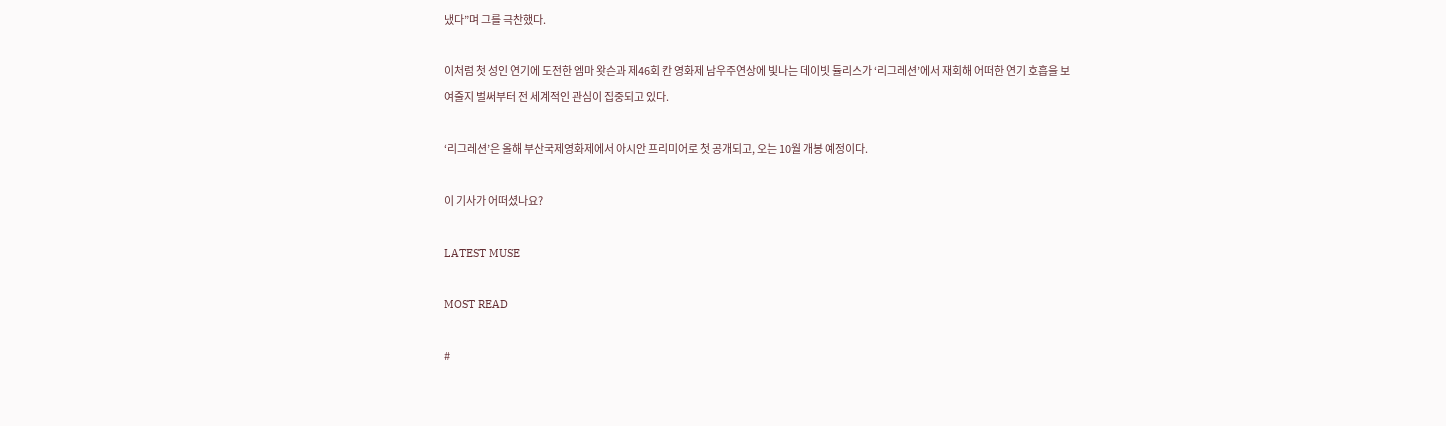냈다”며 그를 극찬했다.

이처럼 첫 성인 연기에 도전한 엠마 왓슨과 제46회 칸 영화제 남우주연상에 빛나는 데이빗 듈리스가 ‘리그레션’에서 재회해 어떠한 연기 호흡을 보여줄지 벌써부터 전 세계적인 관심이 집중되고 있다.

‘리그레션’은 올해 부산국제영화제에서 아시안 프리미어로 첫 공개되고, 오는 10월 개봉 예정이다.

이 기사가 어떠셨나요?

LATEST MUSE

MOST READ

#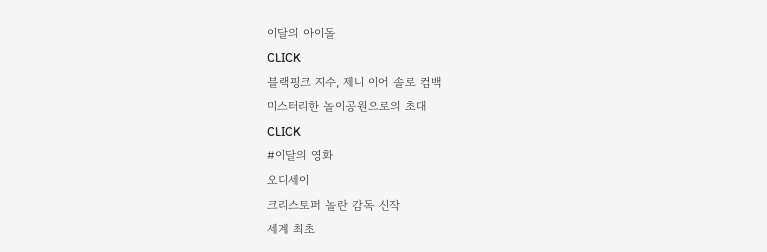이달의 아이돌
CLICK
블랙핑크 지수, 제니 이어 솔로 컴백
미스터리한 놀이공원으로의 초대
CLICK
#이달의 영화
오디세이
크리스토퍼 놀란 감독 신작
세계 최초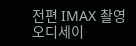전편 IMAX 촬영
오디세이